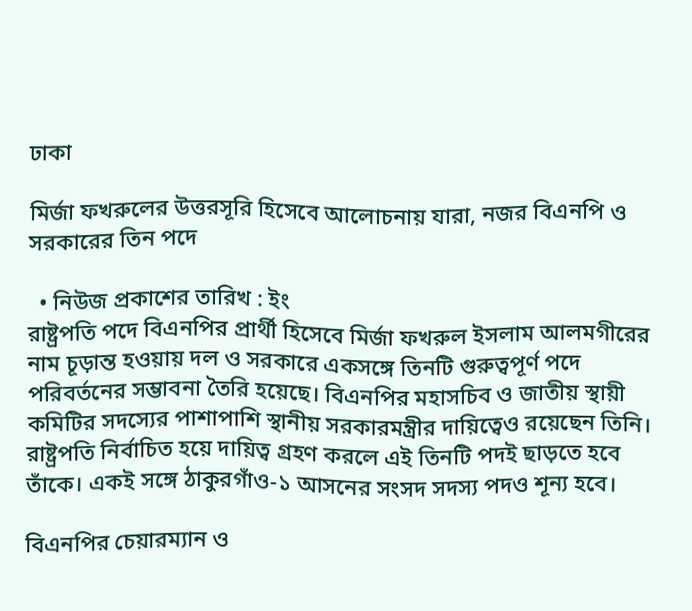ঢাকা

মির্জা ফখরুলের উত্তরসূরি হিসেবে আলোচনায় যারা, নজর বিএনপি ও সরকারের তিন পদে

  • নিউজ প্রকাশের তারিখ : ইং
রাষ্ট্রপতি পদে বিএনপির প্রার্থী হিসেবে মির্জা ফখরুল ইসলাম আলমগীরের নাম চূড়ান্ত হওয়ায় দল ও সরকারে একসঙ্গে তিনটি গুরুত্বপূর্ণ পদে পরিবর্তনের সম্ভাবনা তৈরি হয়েছে। বিএনপির মহাসচিব ও জাতীয় স্থায়ী কমিটির সদস্যের পাশাপাশি স্থানীয় সরকারমন্ত্রীর দায়িত্বেও রয়েছেন তিনি। রাষ্ট্রপতি নির্বাচিত হয়ে দায়িত্ব গ্রহণ করলে এই তিনটি পদই ছাড়তে হবে তাঁকে। একই সঙ্গে ঠাকুরগাঁও-১ আসনের সংসদ সদস্য পদও শূন্য হবে।

বিএনপির চেয়ারম্যান ও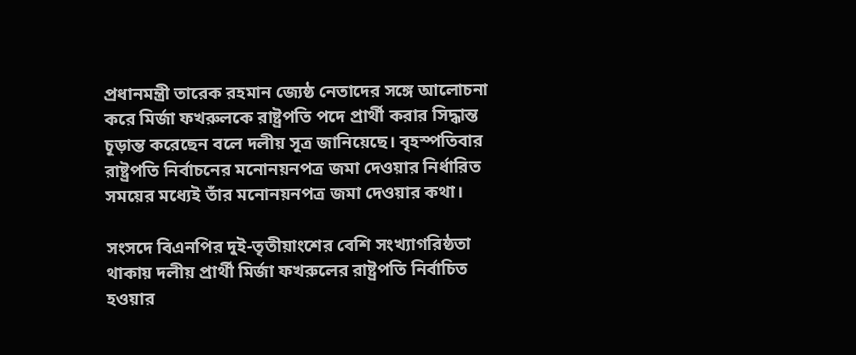প্রধানমন্ত্রী তারেক রহমান জ্যেষ্ঠ নেতাদের সঙ্গে আলোচনা করে মির্জা ফখরুলকে রাষ্ট্রপতি পদে প্রার্থী করার সিদ্ধান্ত চূড়ান্ত করেছেন বলে দলীয় সূত্র জানিয়েছে। বৃহস্পতিবার রাষ্ট্রপতি নির্বাচনের মনোনয়নপত্র জমা দেওয়ার নির্ধারিত সময়ের মধ্যেই তাঁর মনোনয়নপত্র জমা দেওয়ার কথা।

সংসদে বিএনপির দুই-তৃতীয়াংশের বেশি সংখ্যাগরিষ্ঠতা থাকায় দলীয় প্রার্থী মির্জা ফখরুলের রাষ্ট্রপতি নির্বাচিত হওয়ার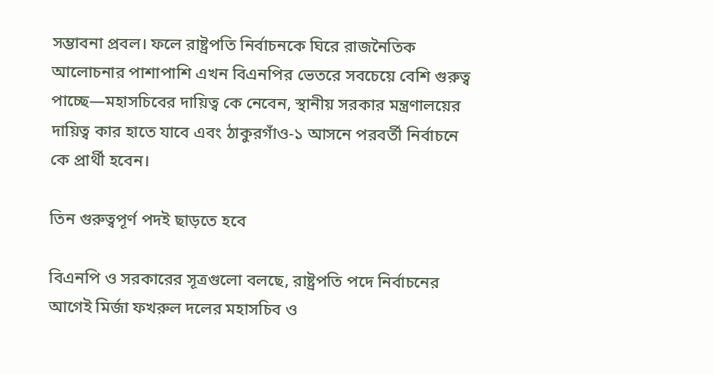সম্ভাবনা প্রবল। ফলে রাষ্ট্রপতি নির্বাচনকে ঘিরে রাজনৈতিক আলোচনার পাশাপাশি এখন বিএনপির ভেতরে সবচেয়ে বেশি গুরুত্ব পাচ্ছে—মহাসচিবের দায়িত্ব কে নেবেন, স্থানীয় সরকার মন্ত্রণালয়ের দায়িত্ব কার হাতে যাবে এবং ঠাকুরগাঁও-১ আসনে পরবর্তী নির্বাচনে কে প্রার্থী হবেন।

তিন গুরুত্বপূর্ণ পদই ছাড়তে হবে

বিএনপি ও সরকারের সূত্রগুলো বলছে, রাষ্ট্রপতি পদে নির্বাচনের আগেই মির্জা ফখরুল দলের মহাসচিব ও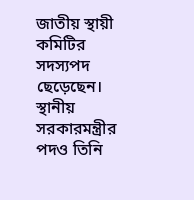জাতীয় স্থায়ী কমিটির সদস্যপদ ছেড়েছেন। স্থানীয় সরকারমন্ত্রীর পদও তিনি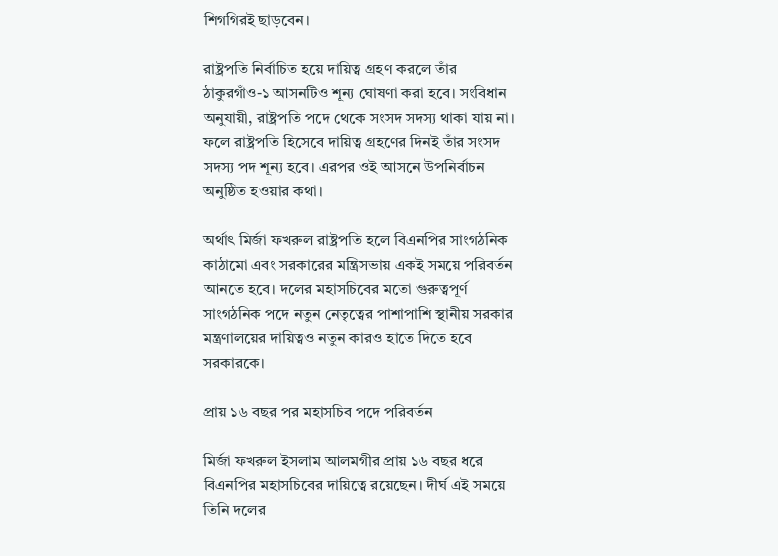শিগগিরই ছাড়বেন।

রাষ্ট্রপতি নির্বাচিত হয়ে দায়িত্ব গ্রহণ করলে তাঁর ঠাকুরগাঁও-১ আসনটিও শূন্য ঘোষণা করা হবে। সংবিধান অনুযায়ী, রাষ্ট্রপতি পদে থেকে সংসদ সদস্য থাকা যায় না। ফলে রাষ্ট্রপতি হিসেবে দায়িত্ব গ্রহণের দিনই তাঁর সংসদ সদস্য পদ শূন্য হবে। এরপর ওই আসনে উপনির্বাচন অনুষ্ঠিত হওয়ার কথা।

অর্থাৎ মির্জা ফখরুল রাষ্ট্রপতি হলে বিএনপির সাংগঠনিক কাঠামো এবং সরকারের মন্ত্রিসভায় একই সময়ে পরিবর্তন আনতে হবে। দলের মহাসচিবের মতো গুরুত্বপূর্ণ সাংগঠনিক পদে নতুন নেতৃত্বের পাশাপাশি স্থানীয় সরকার মন্ত্রণালয়ের দায়িত্বও নতুন কারও হাতে দিতে হবে সরকারকে।

প্রায় ১৬ বছর পর মহাসচিব পদে পরিবর্তন

মির্জা ফখরুল ইসলাম আলমগীর প্রায় ১৬ বছর ধরে বিএনপির মহাসচিবের দায়িত্বে রয়েছেন। দীর্ঘ এই সময়ে তিনি দলের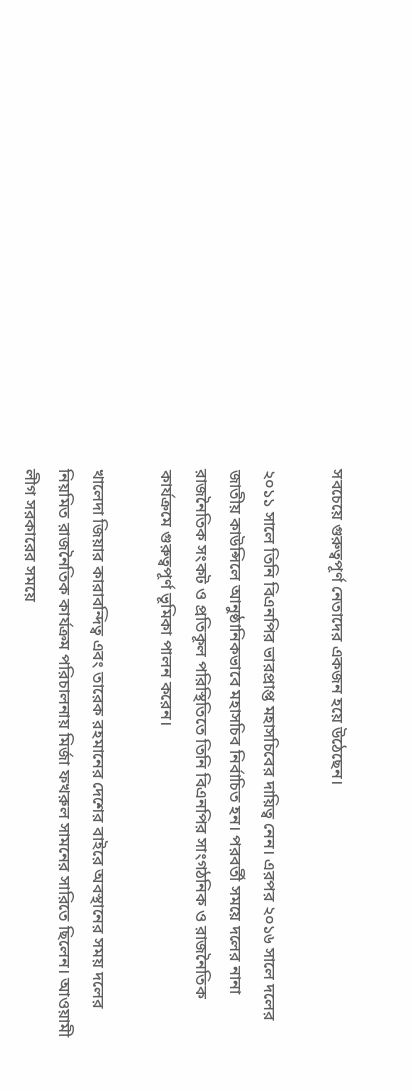সবচেয়ে গুরুত্বপূর্ণ নেতাদের একজন হয়ে উঠেছেন।

২০১১ সালে তিনি বিএনপির ভারপ্রাপ্ত মহাসচিবের দায়িত্ব নেন। এরপর ২০১৬ সালে দলের জাতীয় কাউন্সিলে আনুষ্ঠানিকভাবে মহাসচিব নির্বাচিত হন। পরবর্তী সময়ে দলের নানা রাজনৈতিক সংকট ও প্রতিকূল পরিস্থিতিতে তিনি বিএনপির সাংগঠনিক ও রাজনৈতিক কার্যক্রমে গুরুত্বপূর্ণ ভূমিকা পালন করেন।

খালেদা জিয়ার কারাবন্দিত্ব এবং তারেক রহমানের দেশের বাইরে অবস্থানের সময় দলের নিয়মিত রাজনৈতিক কার্যক্রম পরিচালনায় মির্জা ফখরুল সামনের সারিতে ছিলেন। আওয়ামী লীগ সরকারের সময়ে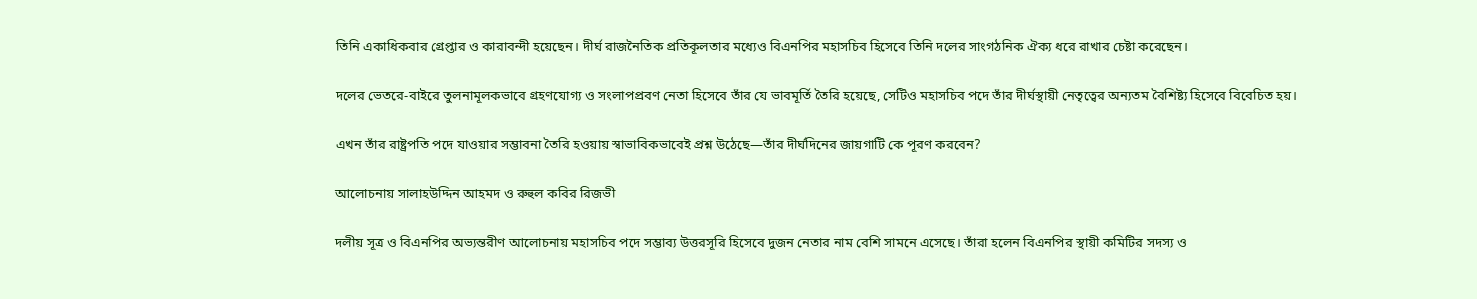তিনি একাধিকবার গ্রেপ্তার ও কারাবন্দী হয়েছেন। দীর্ঘ রাজনৈতিক প্রতিকূলতার মধ্যেও বিএনপির মহাসচিব হিসেবে তিনি দলের সাংগঠনিক ঐক্য ধরে রাখার চেষ্টা করেছেন।

দলের ভেতরে-বাইরে তুলনামূলকভাবে গ্রহণযোগ্য ও সংলাপপ্রবণ নেতা হিসেবে তাঁর যে ভাবমূর্তি তৈরি হয়েছে, সেটিও মহাসচিব পদে তাঁর দীর্ঘস্থায়ী নেতৃত্বের অন্যতম বৈশিষ্ট্য হিসেবে বিবেচিত হয়।

এখন তাঁর রাষ্ট্রপতি পদে যাওয়ার সম্ভাবনা তৈরি হওয়ায় স্বাভাবিকভাবেই প্রশ্ন উঠেছে—তাঁর দীর্ঘদিনের জায়গাটি কে পূরণ করবেন?

আলোচনায় সালাহউদ্দিন আহমদ ও রুহুল কবির রিজভী

দলীয় সূত্র ও বিএনপির অভ্যন্তরীণ আলোচনায় মহাসচিব পদে সম্ভাব্য উত্তরসূরি হিসেবে দুজন নেতার নাম বেশি সামনে এসেছে। তাঁরা হলেন বিএনপির স্থায়ী কমিটির সদস্য ও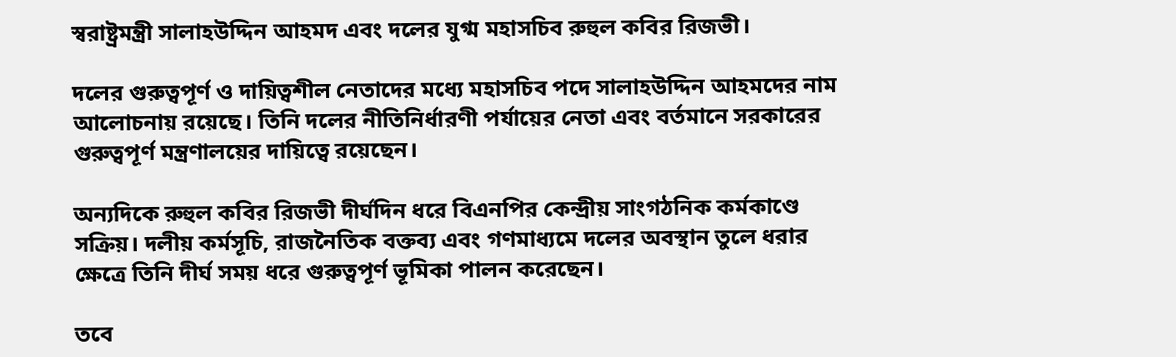স্বরাষ্ট্রমন্ত্রী সালাহউদ্দিন আহমদ এবং দলের যুগ্ম মহাসচিব রুহুল কবির রিজভী।

দলের গুরুত্বপূর্ণ ও দায়িত্বশীল নেতাদের মধ্যে মহাসচিব পদে সালাহউদ্দিন আহমদের নাম আলোচনায় রয়েছে। তিনি দলের নীতিনির্ধারণী পর্যায়ের নেতা এবং বর্তমানে সরকারের গুরুত্বপূর্ণ মন্ত্রণালয়ের দায়িত্বে রয়েছেন।

অন্যদিকে রুহুল কবির রিজভী দীর্ঘদিন ধরে বিএনপির কেন্দ্রীয় সাংগঠনিক কর্মকাণ্ডে সক্রিয়। দলীয় কর্মসূচি, রাজনৈতিক বক্তব্য এবং গণমাধ্যমে দলের অবস্থান তুলে ধরার ক্ষেত্রে তিনি দীর্ঘ সময় ধরে গুরুত্বপূর্ণ ভূমিকা পালন করেছেন।

তবে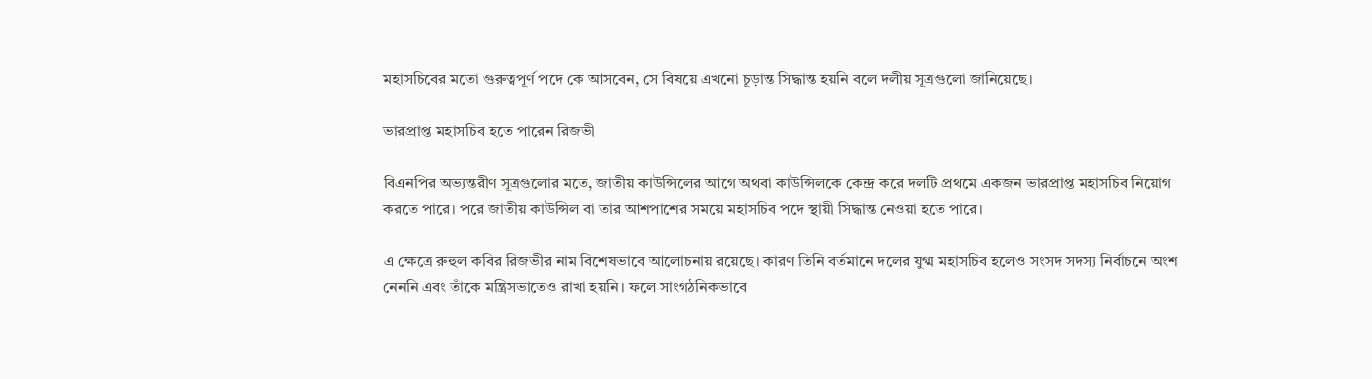মহাসচিবের মতো গুরুত্বপূর্ণ পদে কে আসবেন, সে বিষয়ে এখনো চূড়ান্ত সিদ্ধান্ত হয়নি বলে দলীয় সূত্রগুলো জানিয়েছে।

ভারপ্রাপ্ত মহাসচিব হতে পারেন রিজভী

বিএনপির অভ্যন্তরীণ সূত্রগুলোর মতে, জাতীয় কাউন্সিলের আগে অথবা কাউন্সিলকে কেন্দ্র করে দলটি প্রথমে একজন ভারপ্রাপ্ত মহাসচিব নিয়োগ করতে পারে। পরে জাতীয় কাউন্সিল বা তার আশপাশের সময়ে মহাসচিব পদে স্থায়ী সিদ্ধান্ত নেওয়া হতে পারে।

এ ক্ষেত্রে রুহুল কবির রিজভীর নাম বিশেষভাবে আলোচনায় রয়েছে। কারণ তিনি বর্তমানে দলের যুগ্ম মহাসচিব হলেও সংসদ সদস্য নির্বাচনে অংশ নেননি এবং তাঁকে মন্ত্রিসভাতেও রাখা হয়নি। ফলে সাংগঠনিকভাবে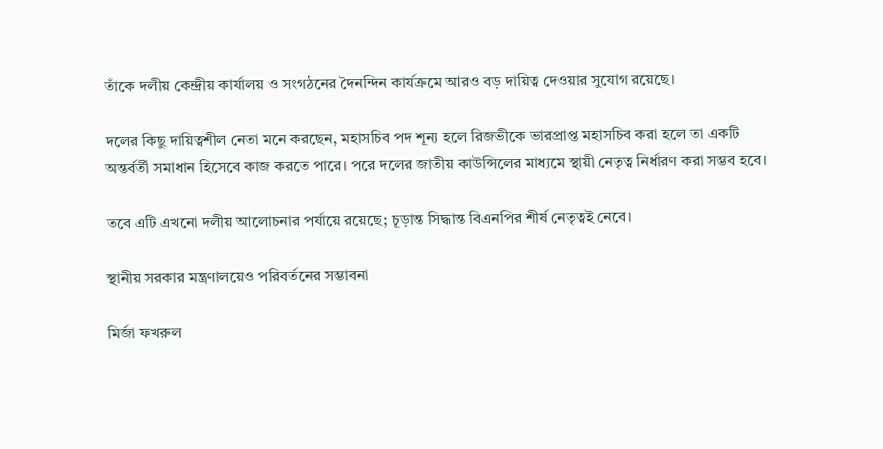তাঁকে দলীয় কেন্দ্রীয় কার্যালয় ও সংগঠনের দৈনন্দিন কার্যক্রমে আরও বড় দায়িত্ব দেওয়ার সুযোগ রয়েছে।

দলের কিছু দায়িত্বশীল নেতা মনে করছেন, মহাসচিব পদ শূন্য হলে রিজভীকে ভারপ্রাপ্ত মহাসচিব করা হলে তা একটি অন্তর্বর্তী সমাধান হিসেবে কাজ করতে পারে। পরে দলের জাতীয় কাউন্সিলের মাধ্যমে স্থায়ী নেতৃত্ব নির্ধারণ করা সম্ভব হবে।

তবে এটি এখনো দলীয় আলোচনার পর্যায়ে রয়েছে; চূড়ান্ত সিদ্ধান্ত বিএনপির শীর্ষ নেতৃত্বই নেবে।

স্থানীয় সরকার মন্ত্রণালয়েও পরিবর্তনের সম্ভাবনা

মির্জা ফখরুল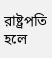রাষ্ট্রপতি হলে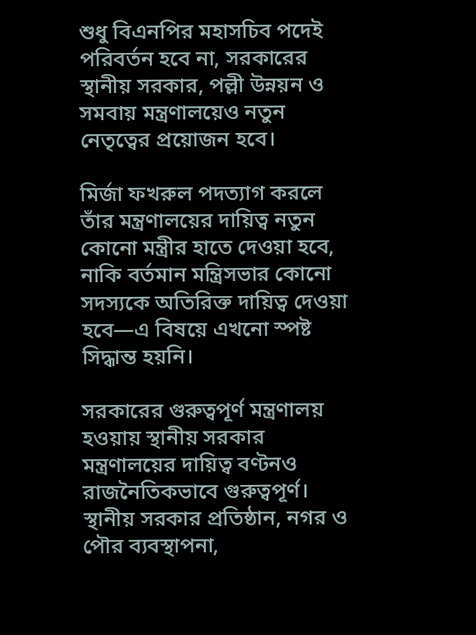শুধু বিএনপির মহাসচিব পদেই পরিবর্তন হবে না, সরকারের স্থানীয় সরকার, পল্লী উন্নয়ন ও সমবায় মন্ত্রণালয়েও নতুন নেতৃত্বের প্রয়োজন হবে।

মির্জা ফখরুল পদত্যাগ করলে তাঁর মন্ত্রণালয়ের দায়িত্ব নতুন কোনো মন্ত্রীর হাতে দেওয়া হবে, নাকি বর্তমান মন্ত্রিসভার কোনো সদস্যকে অতিরিক্ত দায়িত্ব দেওয়া হবে—এ বিষয়ে এখনো স্পষ্ট সিদ্ধান্ত হয়নি।

সরকারের গুরুত্বপূর্ণ মন্ত্রণালয় হওয়ায় স্থানীয় সরকার মন্ত্রণালয়ের দায়িত্ব বণ্টনও রাজনৈতিকভাবে গুরুত্বপূর্ণ। স্থানীয় সরকার প্রতিষ্ঠান, নগর ও পৌর ব্যবস্থাপনা,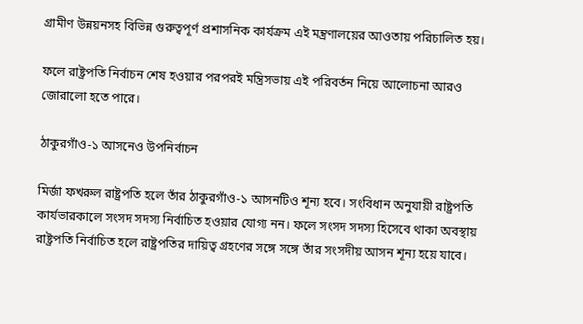গ্রামীণ উন্নয়নসহ বিভিন্ন গুরুত্বপূর্ণ প্রশাসনিক কার্যক্রম এই মন্ত্রণালয়ের আওতায় পরিচালিত হয়।

ফলে রাষ্ট্রপতি নির্বাচন শেষ হওয়ার পরপরই মন্ত্রিসভায় এই পরিবর্তন নিয়ে আলোচনা আরও জোরালো হতে পারে।

ঠাকুরগাঁও-১ আসনেও উপনির্বাচন

মির্জা ফখরুল রাষ্ট্রপতি হলে তাঁর ঠাকুরগাঁও-১ আসনটিও শূন্য হবে। সংবিধান অনুযায়ী রাষ্ট্রপতি কার্যভারকালে সংসদ সদস্য নির্বাচিত হওয়ার যোগ্য নন। ফলে সংসদ সদস্য হিসেবে থাকা অবস্থায় রাষ্ট্রপতি নির্বাচিত হলে রাষ্ট্রপতির দায়িত্ব গ্রহণের সঙ্গে সঙ্গে তাঁর সংসদীয় আসন শূন্য হয়ে যাবে।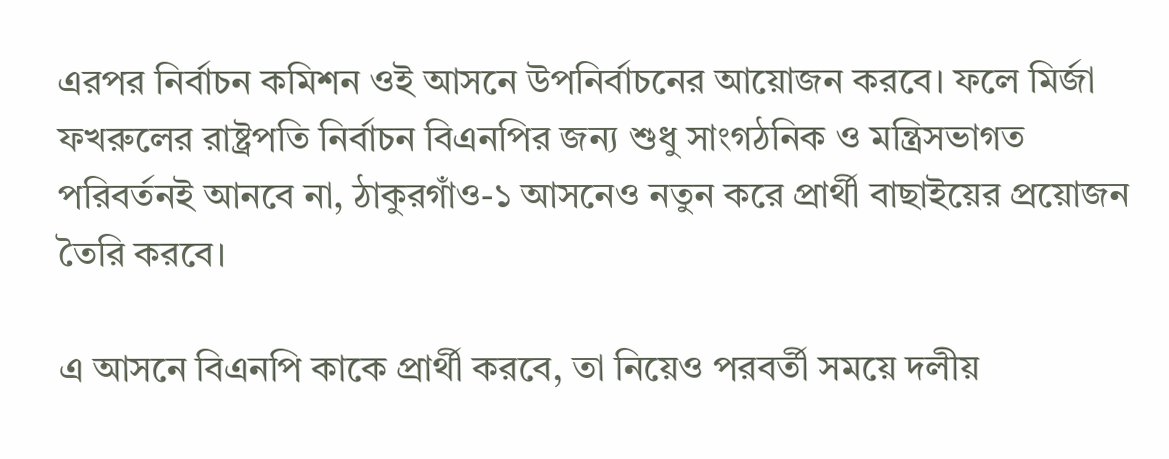এরপর নির্বাচন কমিশন ওই আসনে উপনির্বাচনের আয়োজন করবে। ফলে মির্জা ফখরুলের রাষ্ট্রপতি নির্বাচন বিএনপির জন্য শুধু সাংগঠনিক ও মন্ত্রিসভাগত পরিবর্তনই আনবে না, ঠাকুরগাঁও-১ আসনেও নতুন করে প্রার্থী বাছাইয়ের প্রয়োজন তৈরি করবে।

এ আসনে বিএনপি কাকে প্রার্থী করবে, তা নিয়েও পরবর্তী সময়ে দলীয়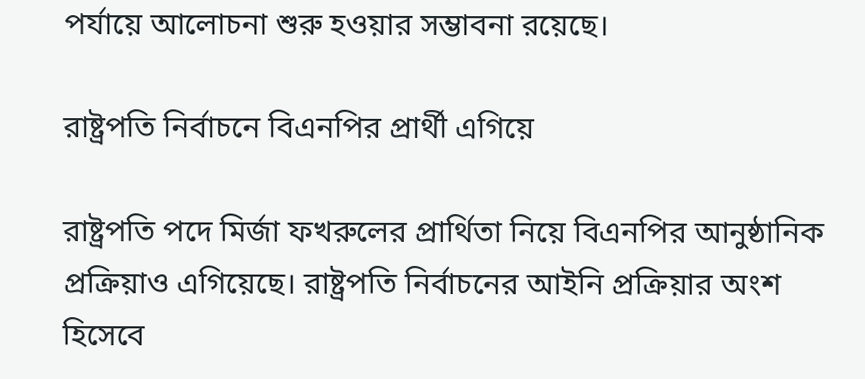পর্যায়ে আলোচনা শুরু হওয়ার সম্ভাবনা রয়েছে।

রাষ্ট্রপতি নির্বাচনে বিএনপির প্রার্থী এগিয়ে

রাষ্ট্রপতি পদে মির্জা ফখরুলের প্রার্থিতা নিয়ে বিএনপির আনুষ্ঠানিক প্রক্রিয়াও এগিয়েছে। রাষ্ট্রপতি নির্বাচনের আইনি প্রক্রিয়ার অংশ হিসেবে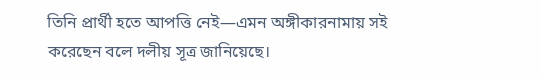তিনি প্রার্থী হতে আপত্তি নেই—এমন অঙ্গীকারনামায় সই করেছেন বলে দলীয় সূত্র জানিয়েছে।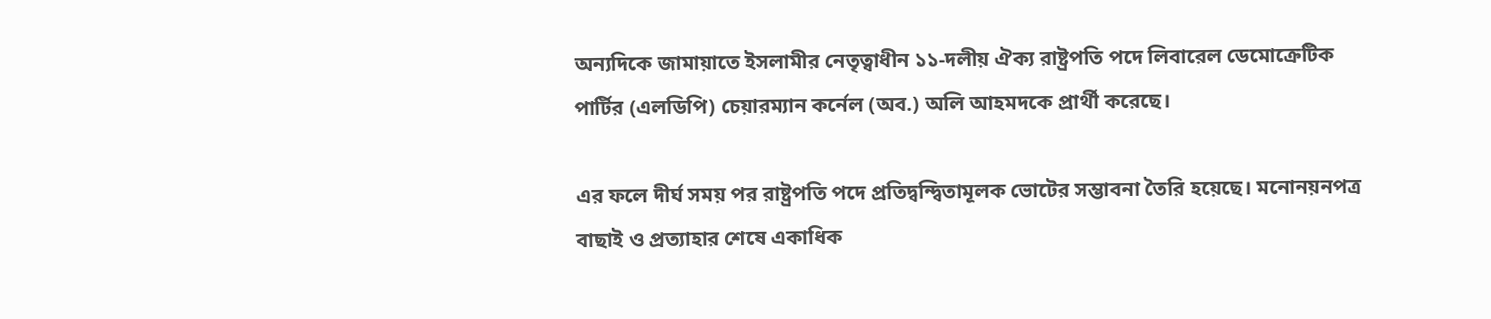অন্যদিকে জামায়াতে ইসলামীর নেতৃত্বাধীন ১১-দলীয় ঐক্য রাষ্ট্রপতি পদে লিবারেল ডেমোক্রেটিক পার্টির (এলডিপি) চেয়ারম্যান কর্নেল (অব.) অলি আহমদকে প্রার্থী করেছে।

এর ফলে দীর্ঘ সময় পর রাষ্ট্রপতি পদে প্রতিদ্বন্দ্বিতামূলক ভোটের সম্ভাবনা তৈরি হয়েছে। মনোনয়নপত্র বাছাই ও প্রত্যাহার শেষে একাধিক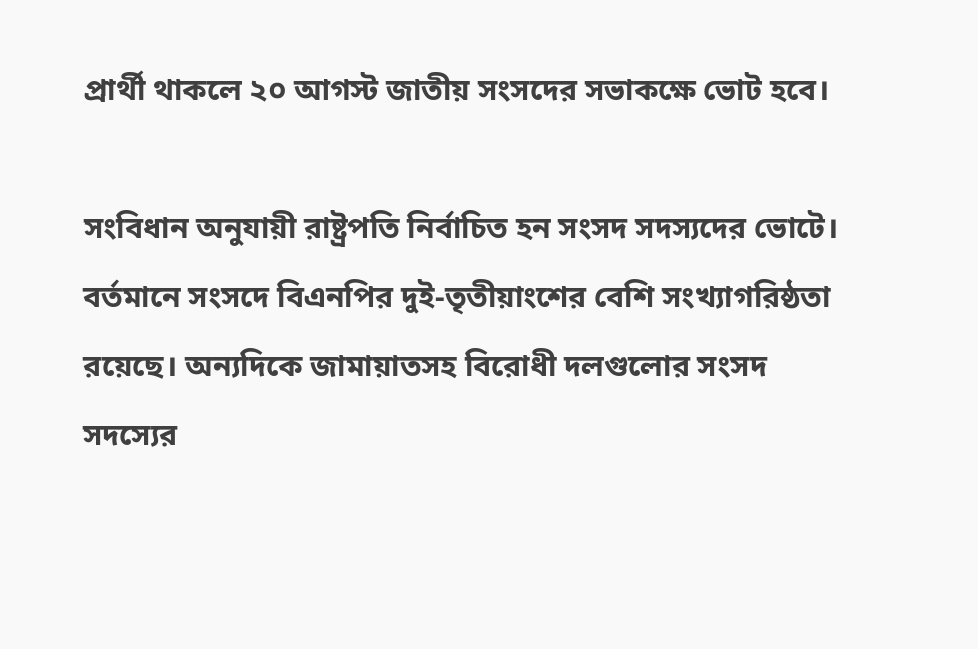প্রার্থী থাকলে ২০ আগস্ট জাতীয় সংসদের সভাকক্ষে ভোট হবে।

সংবিধান অনুযায়ী রাষ্ট্রপতি নির্বাচিত হন সংসদ সদস্যদের ভোটে। বর্তমানে সংসদে বিএনপির দুই-তৃতীয়াংশের বেশি সংখ্যাগরিষ্ঠতা রয়েছে। অন্যদিকে জামায়াতসহ বিরোধী দলগুলোর সংসদ সদস্যের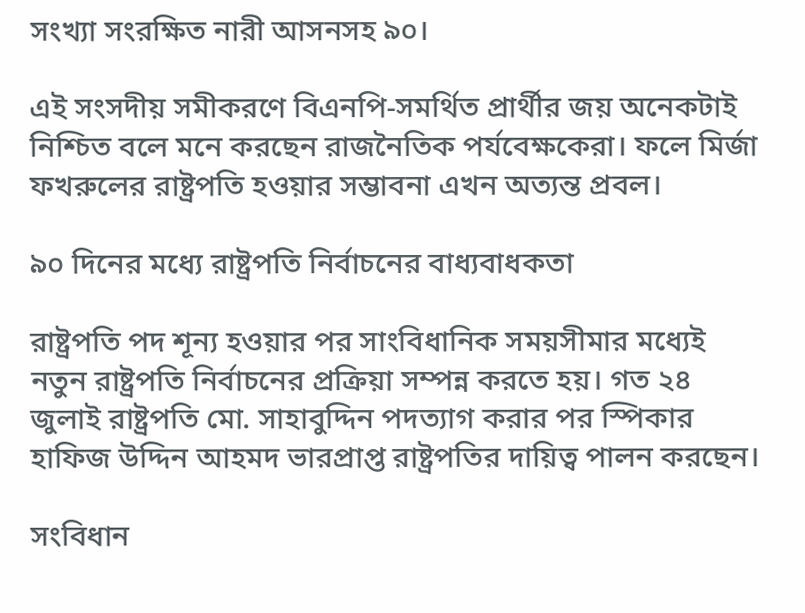সংখ্যা সংরক্ষিত নারী আসনসহ ৯০।

এই সংসদীয় সমীকরণে বিএনপি-সমর্থিত প্রার্থীর জয় অনেকটাই নিশ্চিত বলে মনে করছেন রাজনৈতিক পর্যবেক্ষকেরা। ফলে মির্জা ফখরুলের রাষ্ট্রপতি হওয়ার সম্ভাবনা এখন অত্যন্ত প্রবল।

৯০ দিনের মধ্যে রাষ্ট্রপতি নির্বাচনের বাধ্যবাধকতা

রাষ্ট্রপতি পদ শূন্য হওয়ার পর সাংবিধানিক সময়সীমার মধ্যেই নতুন রাষ্ট্রপতি নির্বাচনের প্রক্রিয়া সম্পন্ন করতে হয়। গত ২৪ জুলাই রাষ্ট্রপতি মো. সাহাবুদ্দিন পদত্যাগ করার পর স্পিকার হাফিজ উদ্দিন আহমদ ভারপ্রাপ্ত রাষ্ট্রপতির দায়িত্ব পালন করছেন।

সংবিধান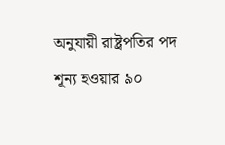অনুযায়ী রাষ্ট্রপতির পদ শূন্য হওয়ার ৯০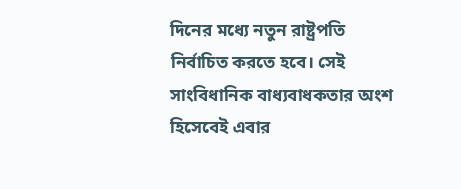দিনের মধ্যে নতুন রাষ্ট্রপতি নির্বাচিত করতে হবে। সেই সাংবিধানিক বাধ্যবাধকতার অংশ হিসেবেই এবার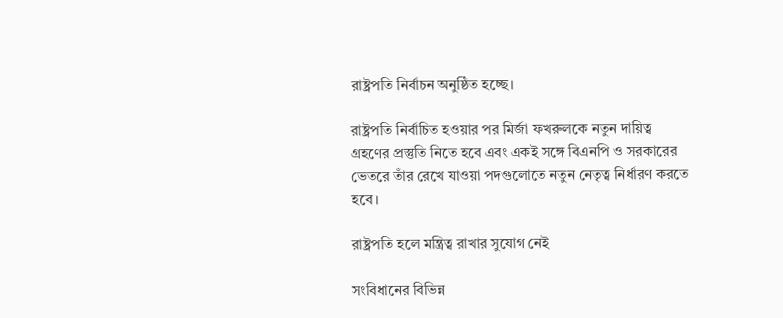রাষ্ট্রপতি নির্বাচন অনুষ্ঠিত হচ্ছে।

রাষ্ট্রপতি নির্বাচিত হওয়ার পর মির্জা ফখরুলকে নতুন দায়িত্ব গ্রহণের প্রস্তুতি নিতে হবে এবং একই সঙ্গে বিএনপি ও সরকারের ভেতরে তাঁর রেখে যাওয়া পদগুলোতে নতুন নেতৃত্ব নির্ধারণ করতে হবে।

রাষ্ট্রপতি হলে মন্ত্রিত্ব রাখার সুযোগ নেই

সংবিধানের বিভিন্ন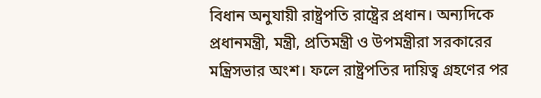বিধান অনুযায়ী রাষ্ট্রপতি রাষ্ট্রের প্রধান। অন্যদিকে প্রধানমন্ত্রী, মন্ত্রী, প্রতিমন্ত্রী ও উপমন্ত্রীরা সরকারের মন্ত্রিসভার অংশ। ফলে রাষ্ট্রপতির দায়িত্ব গ্রহণের পর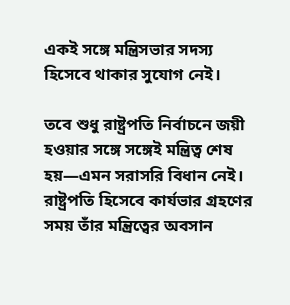একই সঙ্গে মন্ত্রিসভার সদস্য হিসেবে থাকার সুযোগ নেই।

তবে শুধু রাষ্ট্রপতি নির্বাচনে জয়ী হওয়ার সঙ্গে সঙ্গেই মন্ত্রিত্ব শেষ হয়—এমন সরাসরি বিধান নেই। রাষ্ট্রপতি হিসেবে কার্যভার গ্রহণের সময় তাঁর মন্ত্রিত্বের অবসান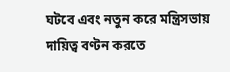ঘটবে এবং নতুন করে মন্ত্রিসভায় দায়িত্ব বণ্টন করতে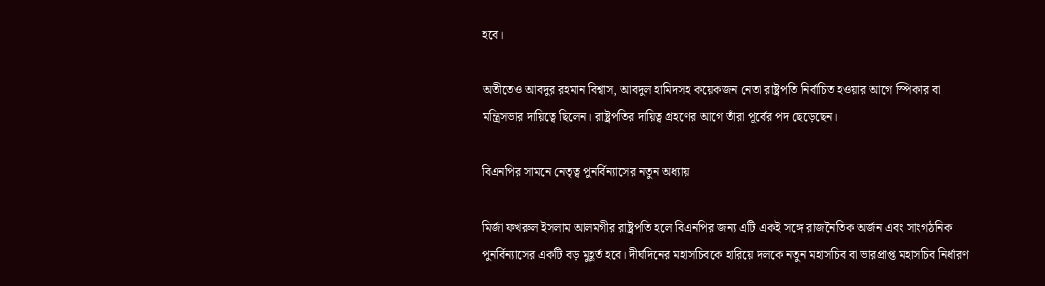হবে।

অতীতেও আবদুর রহমান বিশ্বাস, আবদুল হামিদসহ কয়েকজন নেতা রাষ্ট্রপতি নির্বাচিত হওয়ার আগে স্পিকার বা মন্ত্রিসভার দায়িত্বে ছিলেন। রাষ্ট্রপতির দায়িত্ব গ্রহণের আগে তাঁরা পূর্বের পদ ছেড়েছেন।

বিএনপির সামনে নেতৃত্ব পুনর্বিন্যাসের নতুন অধ্যায়

মির্জা ফখরুল ইসলাম আলমগীর রাষ্ট্রপতি হলে বিএনপির জন্য এটি একই সঙ্গে রাজনৈতিক অর্জন এবং সাংগঠনিক পুনর্বিন্যাসের একটি বড় মুহূর্ত হবে। দীর্ঘদিনের মহাসচিবকে হারিয়ে দলকে নতুন মহাসচিব বা ভারপ্রাপ্ত মহাসচিব নির্ধারণ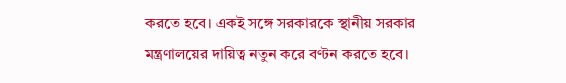করতে হবে। একই সঙ্গে সরকারকে স্থানীয় সরকার মন্ত্রণালয়ের দায়িত্ব নতুন করে বণ্টন করতে হবে।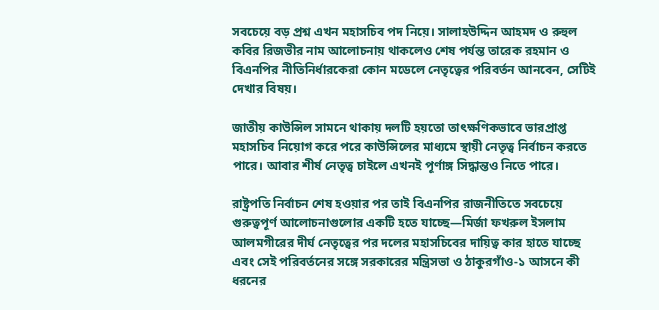সবচেয়ে বড় প্রশ্ন এখন মহাসচিব পদ নিয়ে। সালাহউদ্দিন আহমদ ও রুহুল কবির রিজভীর নাম আলোচনায় থাকলেও শেষ পর্যন্ত তারেক রহমান ও বিএনপির নীতিনির্ধারকেরা কোন মডেলে নেতৃত্বের পরিবর্তন আনবেন, সেটিই দেখার বিষয়।

জাতীয় কাউন্সিল সামনে থাকায় দলটি হয়তো তাৎক্ষণিকভাবে ভারপ্রাপ্ত মহাসচিব নিয়োগ করে পরে কাউন্সিলের মাধ্যমে স্থায়ী নেতৃত্ব নির্বাচন করতে পারে। আবার শীর্ষ নেতৃত্ব চাইলে এখনই পূর্ণাঙ্গ সিদ্ধান্তও নিতে পারে।

রাষ্ট্রপতি নির্বাচন শেষ হওয়ার পর তাই বিএনপির রাজনীতিতে সবচেয়ে গুরুত্বপূর্ণ আলোচনাগুলোর একটি হতে যাচ্ছে—মির্জা ফখরুল ইসলাম আলমগীরের দীর্ঘ নেতৃত্বের পর দলের মহাসচিবের দায়িত্ব কার হাতে যাচ্ছে এবং সেই পরিবর্তনের সঙ্গে সরকারের মন্ত্রিসভা ও ঠাকুরগাঁও-১ আসনে কী ধরনের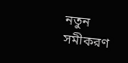নতুন সমীকরণ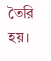তৈরি হয়।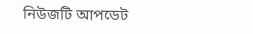নিউজটি আপডেট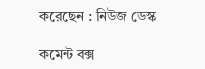করেছেন : নিউজ ডেস্ক

কমেন্ট বক্স